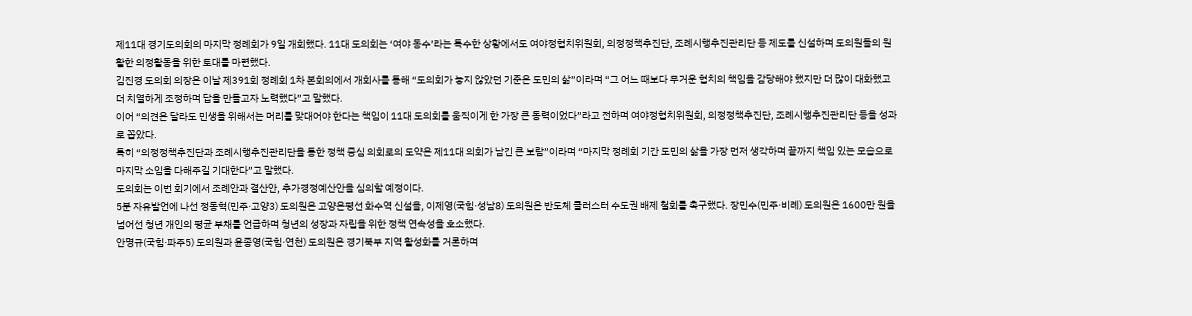제11대 경기도의회의 마지막 정례회가 9일 개회했다. 11대 도의회는 ‘여야 동수’라는 특수한 상황에서도 여야정협치위원회, 의정정책추진단, 조례시행추진관리단 등 제도를 신설하며 도의원들의 원활한 의정활동을 위한 토대를 마련했다.
김진경 도의회 의장은 이날 제391회 정례회 1차 본회의에서 개회사를 통해 “도의회가 놓지 않았던 기준은 도민의 삶”이라며 “그 어느 때보다 무거운 협치의 책임을 감당해야 했지만 더 많이 대화했고 더 치열하게 조정하며 답을 만들고자 노력했다”고 말했다.
이어 “의견은 달라도 민생을 위해서는 머리를 맞대어야 한다는 책임이 11대 도의회를 움직이게 한 가장 큰 동력이었다”라고 전하며 여야정협치위원회, 의정정책추진단, 조례시행추진관리단 등을 성과로 꼽았다.
특히 “의정정책추진단과 조례시행추진관리단을 통한 정책 중심 의회로의 도약은 제11대 의회가 남긴 큰 보람”이라며 “마지막 정례회 기간 도민의 삶을 가장 먼저 생각하며 끝까지 책임 있는 모습으로 마지막 소임을 다해주길 기대한다”고 말했다.
도의회는 이번 회기에서 조례안과 결산안, 추가경정예산안을 심의할 예정이다.
5분 자유발언에 나선 정동혁(민주·고양3) 도의원은 고양은평선 화수역 신설을, 이제영(국힘·성남8) 도의원은 반도체 클러스터 수도권 배제 철회를 촉구했다. 장민수(민주·비례) 도의원은 1600만 원을 넘어선 청년 개인의 평균 부채를 언급하며 청년의 성장과 자립을 위한 정책 연속성을 호소했다.
안명규(국힘·파주5) 도의원과 윤종영(국힘·연천) 도의원은 경기북부 지역 활성화를 거론하며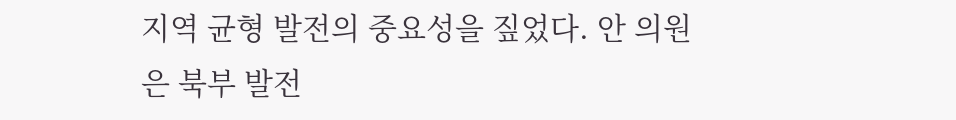지역 균형 발전의 중요성을 짚었다. 안 의원은 북부 발전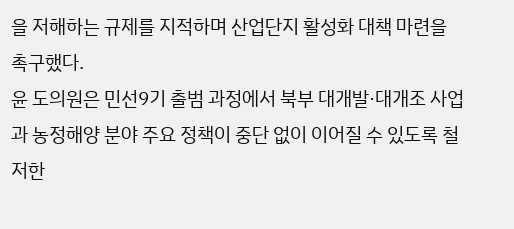을 저해하는 규제를 지적하며 산업단지 활성화 대책 마련을 촉구했다.
윤 도의원은 민선9기 출범 과정에서 북부 대개발·대개조 사업과 농정해양 분야 주요 정책이 중단 없이 이어질 수 있도록 철저한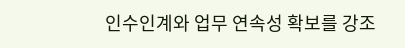인수인계와 업무 연속성 확보를 강조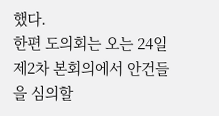했다.
한편 도의회는 오는 24일 제2차 본회의에서 안건들을 심의할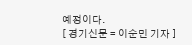예정이다.
[ 경기신문 = 이순민 기자 ]